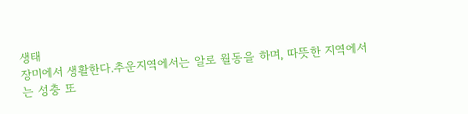생태
장미에서 생활한다.추운지역에서는 알로 월동을 하며, 따뜻한 지역에서는 성충 또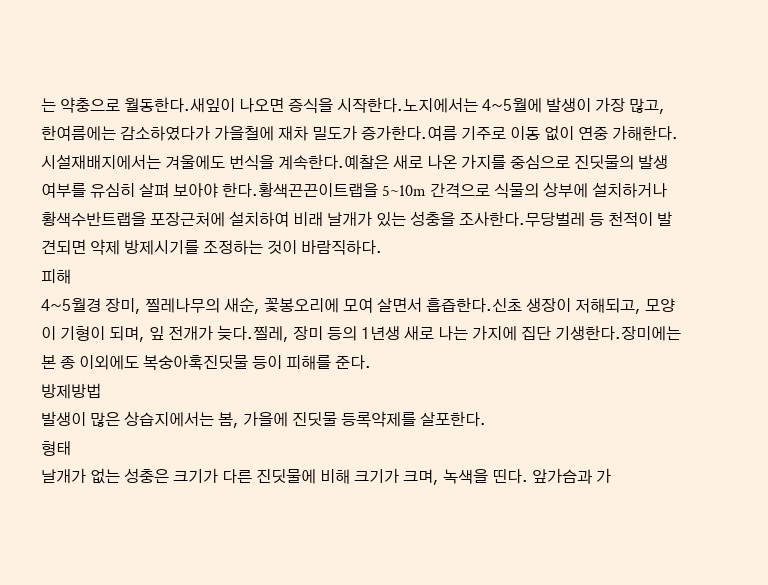는 약충으로 월동한다.새잎이 나오면 증식을 시작한다.노지에서는 4~5월에 발생이 가장 많고, 한여름에는 감소하였다가 가을철에 재차 밀도가 증가한다.여름 기주로 이동 없이 연중 가해한다.시설재배지에서는 겨울에도 번식을 계속한다.예찰은 새로 나온 가지를 중심으로 진딧물의 발생여부를 유심히 살펴 보아야 한다.황색끈끈이트랩을 5~10m 간격으로 식물의 상부에 설치하거나 황색수반트랩을 포장근처에 설치하여 비래 날개가 있는 성충을 조사한다.무당벌레 등 천적이 발견되면 약제 방제시기를 조정하는 것이 바람직하다.
피해
4~5월경 장미, 찔레나무의 새순, 꽃봉오리에 모여 살면서 흡즙한다.신초 생장이 저해되고, 모양이 기형이 되며, 잎 전개가 늦다.찔레, 장미 등의 1년생 새로 나는 가지에 집단 기생한다.장미에는 본 종 이외에도 복숭아혹진딧물 등이 피해를 준다.
방제방법
발생이 많은 상습지에서는 봄, 가을에 진딧물 등록약제를 살포한다.
형태
날개가 없는 성충은 크기가 다른 진딧물에 비해 크기가 크며, 녹색을 띤다. 앞가슴과 가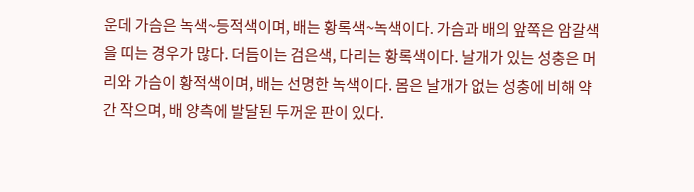운데 가슴은 녹색~등적색이며, 배는 황록색~녹색이다. 가슴과 배의 앞쪽은 암갈색을 띠는 경우가 많다. 더듬이는 검은색, 다리는 황록색이다. 날개가 있는 성충은 머리와 가슴이 황적색이며, 배는 선명한 녹색이다. 몸은 날개가 없는 성충에 비해 약간 작으며, 배 양측에 발달된 두꺼운 판이 있다.